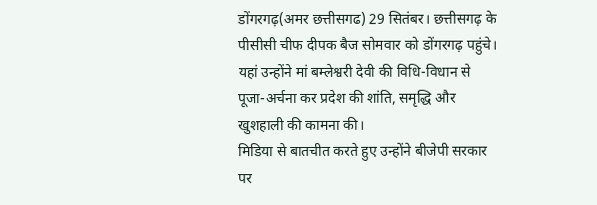डोंगरगढ़(अमर छत्तीसगढ) 29 सितंबर। छत्तीसगढ़ के पीसीसी चीफ दीपक बैज सोमवार को डोंगरगढ़ पहुंचे। यहां उन्होंने मां बम्लेश्वरी देवी की विधि-विधान से पूजा-अर्चना कर प्रदेश की शांति, समृद्धि और खुशहाली की कामना की।
मिडिया से बातचीत करते हुए उन्होंने बीजेपी सरकार पर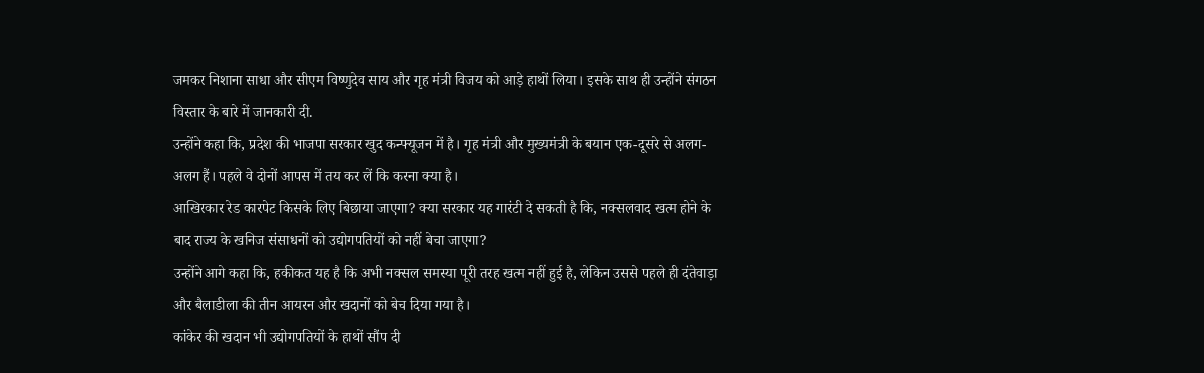जमकर निशाना साधा और सीएम विष्णुदेव साय और गृह मंत्री विजय को आड़े हाथों लिया। इसके साथ ही उन्होंने संगठन विस्तार के बारे में जानकारी दी.
उन्होंने कहा कि, प्रदेश की भाजपा सरकार खुद कन्फ्यूजन में है। गृह मंत्री और मुख्यमंत्री के बयान एक-दूसरे से अलग-अलग हैं। पहले वे दोनों आपस में तय कर लें कि करना क्या है।
आखिरकार रेड कारपेट किसके लिए बिछाया जाएगा? क्या सरकार यह गारंटी दे सकती है कि, नक्सलवाद खत्म होने के बाद राज्य के खनिज संसाधनों को उद्योगपतियों को नहीं बेचा जाएगा?
उन्होंने आगे कहा कि, हकीकत यह है कि अभी नक्सल समस्या पूरी तरह खत्म नहीं हुई है, लेकिन उससे पहले ही दंतेवाड़ा और बैलाडीला की तीन आयरन और खदानों को बेच दिया गया है।
कांकेर की खदान भी उद्योगपतियों के हाथों सौंप दी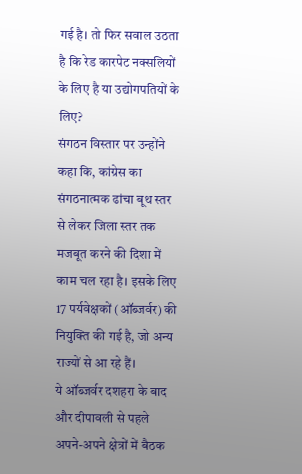गई है। तो फिर सवाल उठता है कि रेड कारपेट नक्सलियों के लिए है या उद्योगपतियों के लिए?
संगठन विस्तार पर उन्होंने कहा कि, कांग्रेस का संगठनात्मक ढांचा बूथ स्तर से लेकर जिला स्तर तक मजबूत करने की दिशा में काम चल रहा है। इसके लिए 17 पर्यवेक्षकों (ऑब्जर्वर) की नियुक्ति की गई है, जो अन्य राज्यों से आ रहे हैं।
ये ऑब्जर्वर दशहरा के बाद और दीपावली से पहले अपने-अपने क्षेत्रों में बैठक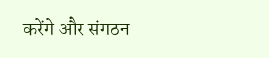करेंगे और संगठन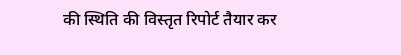की स्थिति की विस्तृत रिपोर्ट तैयार कर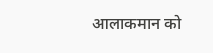आलाकमान को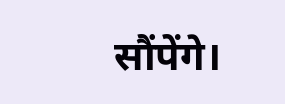सौंपेंगे।